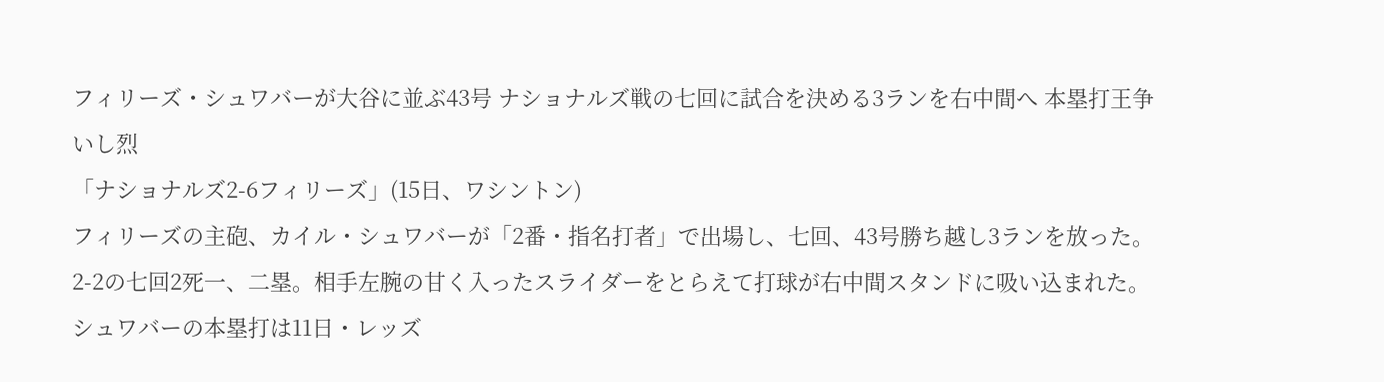フィリーズ・シュワバーが大谷に並ぶ43号 ナショナルズ戦の七回に試合を決める3ランを右中間へ 本塁打王争いし烈
「ナショナルズ2-6フィリーズ」(15日、ワシントン)
フィリーズの主砲、カイル・シュワバーが「2番・指名打者」で出場し、七回、43号勝ち越し3ランを放った。
2-2の七回2死一、二塁。相手左腕の甘く入ったスライダーをとらえて打球が右中間スタンドに吸い込まれた。
シュワバーの本塁打は11日・レッズ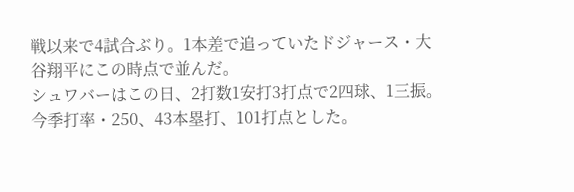戦以来で4試合ぶり。1本差で追っていたドジャース・大谷翔平にこの時点で並んだ。
シュワバーはこの日、2打数1安打3打点で2四球、1三振。今季打率・250、43本塁打、101打点とした。